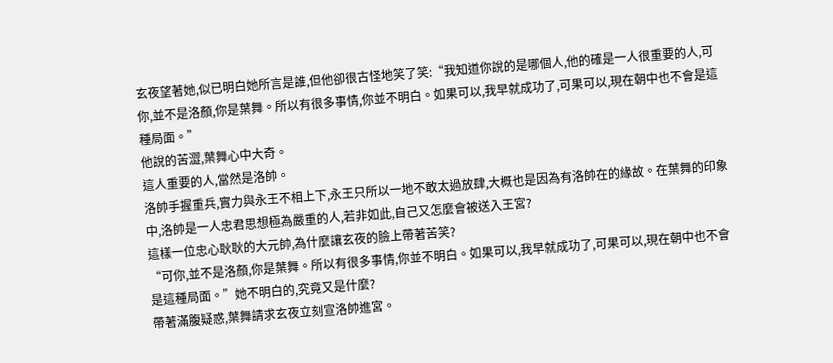玄夜望著她,似已明白她所言是誰,但他卻很古怪地笑了笑:“我知道你說的是哪個人,他的確是一人很重要的人,可你,並不是洛顏,你是葉舞。所以有很多事情,你並不明白。如果可以,我早就成功了,可果可以,現在朝中也不會是這種局面。”
他說的苦澀,葉舞心中大奇。
這人重要的人,當然是洛帥。
洛帥手握重兵,實力與永王不相上下,永王只所以一地不敢太過放肆,大概也是因為有洛帥在的緣故。在葉舞的印象中,洛帥是一人忠君思想極為嚴重的人,若非如此,自己又怎麼會被送入王宮?
這樣一位忠心耿耿的大元帥,為什麼讓玄夜的臉上帶著苦笑?
“可你,並不是洛顏,你是葉舞。所以有很多事情,你並不明白。如果可以,我早就成功了,可果可以,現在朝中也不會是這種局面。”她不明白的,究竟又是什麼?
帶著滿腹疑惑,葉舞請求玄夜立刻宣洛帥進宮。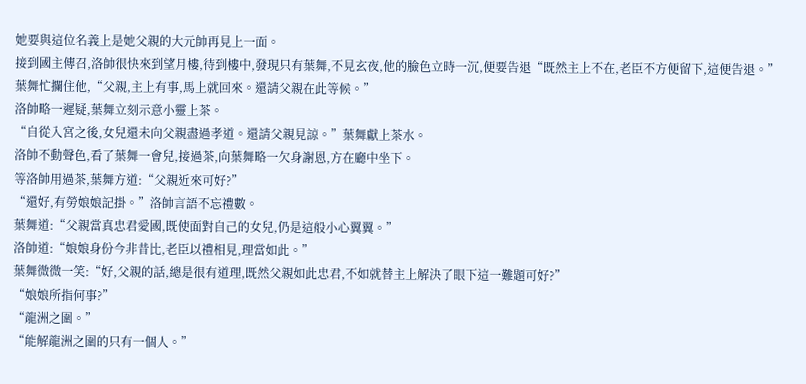她要與這位名義上是她父親的大元帥再見上一面。
接到國主傳召,洛帥很快來到望月樓,待到樓中,發現只有葉舞,不見玄夜,他的臉色立時一沉,便要告退“既然主上不在,老臣不方便留下,這便告退。”
葉舞忙攔住他,“父親,主上有事,馬上就回來。還請父親在此等候。”
洛帥略一遲疑,葉舞立刻示意小靈上茶。
“自從入宮之後,女兒還未向父親盡過孝道。還請父親見諒。”葉舞獻上茶水。
洛帥不動聲色,看了葉舞一會兒,接過茶,向葉舞略一欠身謝恩,方在廳中坐下。
等洛帥用過茶,葉舞方道:“父親近來可好?”
“還好,有勞娘娘記掛。”洛帥言語不忘禮數。
葉舞道:“父親當真忠君愛國,既使面對自己的女兒,仍是這般小心翼翼。”
洛帥道:“娘娘身份今非昔比,老臣以禮相見,理當如此。”
葉舞微微一笑:“好,父親的話,總是很有道理,既然父親如此忠君,不如就替主上解決了眼下這一難題可好?”
“娘娘所指何事?”
“龍洲之圍。”
“能解龍洲之圍的只有一個人。”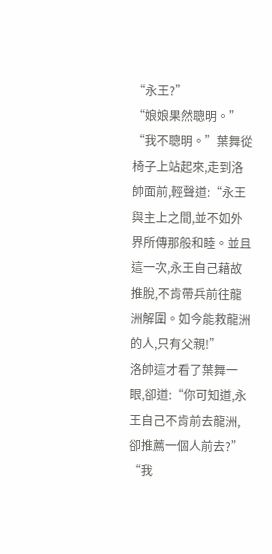“永王?”
“娘娘果然聰明。”
“我不聰明。”葉舞從椅子上站起來,走到洛帥面前,輕聲道:“永王與主上之間,並不如外界所傳那般和睦。並且這一次,永王自己藉故推脫,不肯帶兵前往龍洲解圍。如今能救龍洲的人,只有父親!”
洛帥這才看了葉舞一眼,卻道:“你可知道,永王自己不肯前去龍洲,卻推薦一個人前去?”
“我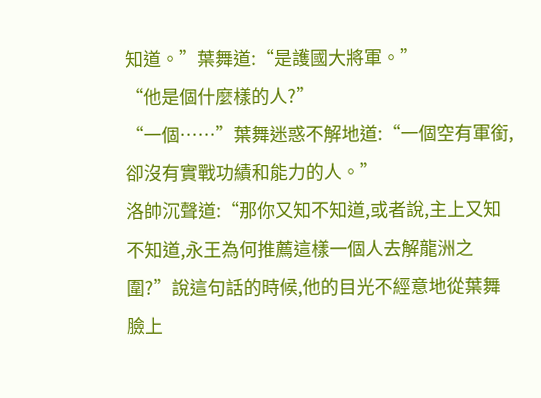知道。”葉舞道:“是護國大將軍。”
“他是個什麼樣的人?”
“一個……”葉舞迷惑不解地道:“一個空有軍銜,卻沒有實戰功績和能力的人。”
洛帥沉聲道:“那你又知不知道,或者說,主上又知不知道,永王為何推薦這樣一個人去解龍洲之圍?”說這句話的時候,他的目光不經意地從葉舞臉上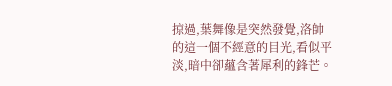掠過,葉舞像是突然發覺,洛帥的這一個不經意的目光,看似平淡,暗中卻蘊含著犀利的鋒芒。